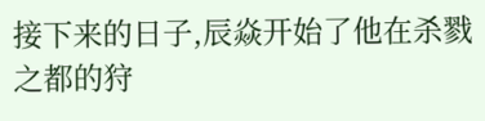接下来的日子,辰焱开始了他在杀戮之都的狩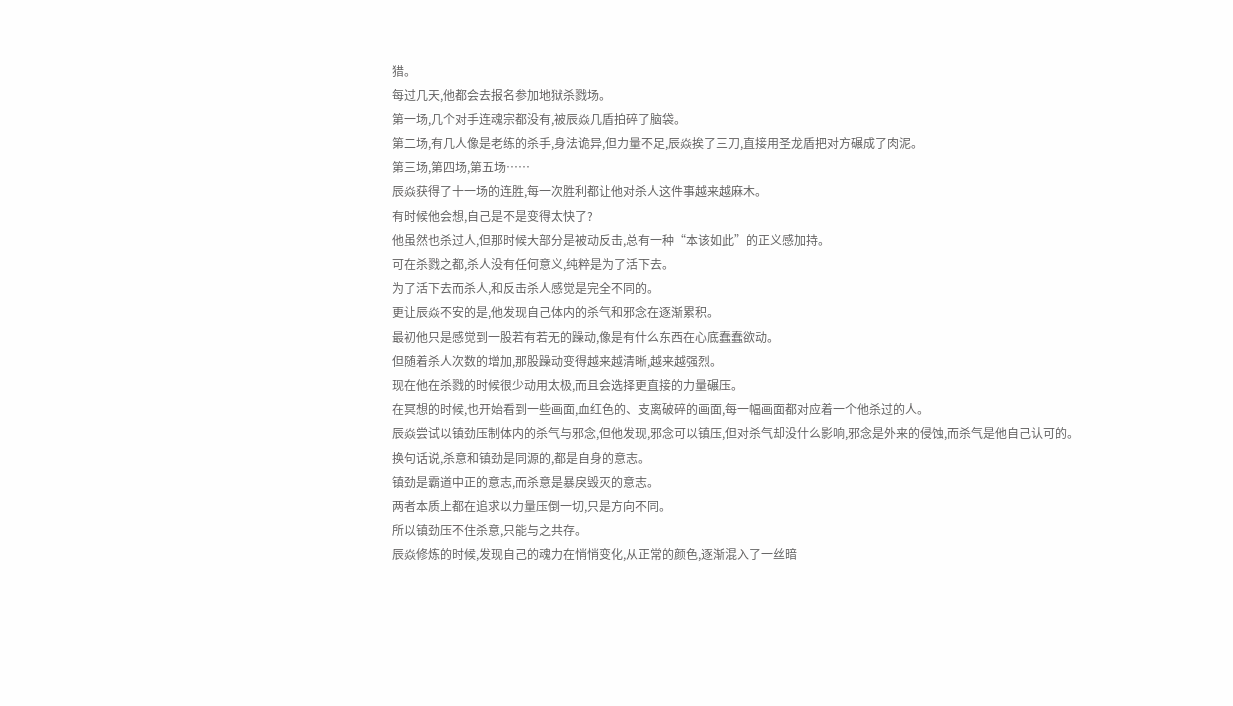猎。
每过几天,他都会去报名参加地狱杀戮场。
第一场,几个对手连魂宗都没有,被辰焱几盾拍碎了脑袋。
第二场,有几人像是老练的杀手,身法诡异,但力量不足,辰焱挨了三刀,直接用圣龙盾把对方碾成了肉泥。
第三场,第四场,第五场……
辰焱获得了十一场的连胜,每一次胜利都让他对杀人这件事越来越麻木。
有时候他会想,自己是不是变得太快了?
他虽然也杀过人,但那时候大部分是被动反击,总有一种“本该如此”的正义感加持。
可在杀戮之都,杀人没有任何意义,纯粹是为了活下去。
为了活下去而杀人,和反击杀人感觉是完全不同的。
更让辰焱不安的是,他发现自己体内的杀气和邪念在逐渐累积。
最初他只是感觉到一股若有若无的躁动,像是有什么东西在心底蠢蠢欲动。
但随着杀人次数的增加,那股躁动变得越来越清晰,越来越强烈。
现在他在杀戮的时候很少动用太极,而且会选择更直接的力量碾压。
在冥想的时候,也开始看到一些画面,血红色的、支离破碎的画面,每一幅画面都对应着一个他杀过的人。
辰焱尝试以镇劲压制体内的杀气与邪念,但他发现,邪念可以镇压,但对杀气却没什么影响,邪念是外来的侵蚀,而杀气是他自己认可的。
换句话说,杀意和镇劲是同源的,都是自身的意志。
镇劲是霸道中正的意志,而杀意是暴戾毁灭的意志。
两者本质上都在追求以力量压倒一切,只是方向不同。
所以镇劲压不住杀意,只能与之共存。
辰焱修炼的时候,发现自己的魂力在悄悄变化,从正常的颜色,逐渐混入了一丝暗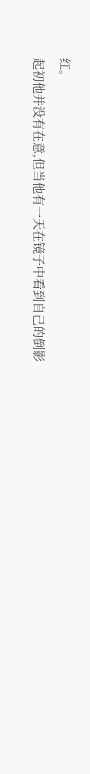红。
起初他并没有在意,但当他有一天在镜子中看到自己的倒影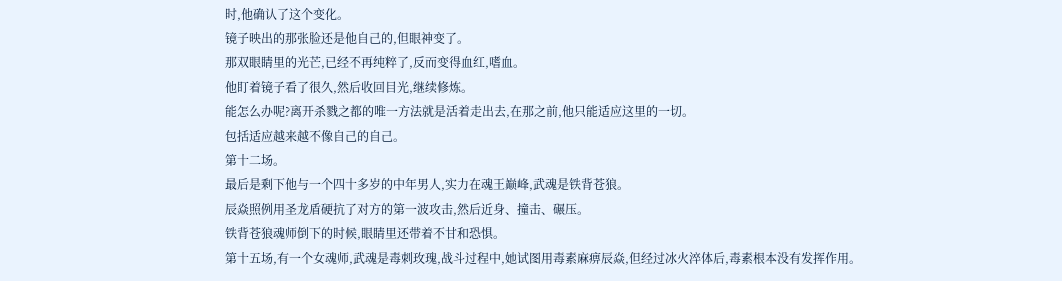时,他确认了这个变化。
镜子映出的那张脸还是他自己的,但眼神变了。
那双眼睛里的光芒,已经不再纯粹了,反而变得血红,嗜血。
他盯着镜子看了很久,然后收回目光,继续修炼。
能怎么办呢?离开杀戮之都的唯一方法就是活着走出去,在那之前,他只能适应这里的一切。
包括适应越来越不像自己的自己。
第十二场。
最后是剩下他与一个四十多岁的中年男人,实力在魂王巅峰,武魂是铁背苍狼。
辰焱照例用圣龙盾硬抗了对方的第一波攻击,然后近身、撞击、碾压。
铁背苍狼魂师倒下的时候,眼睛里还带着不甘和恐惧。
第十五场,有一个女魂师,武魂是毒刺玫瑰,战斗过程中,她试图用毒素麻痹辰焱,但经过冰火淬体后,毒素根本没有发挥作用。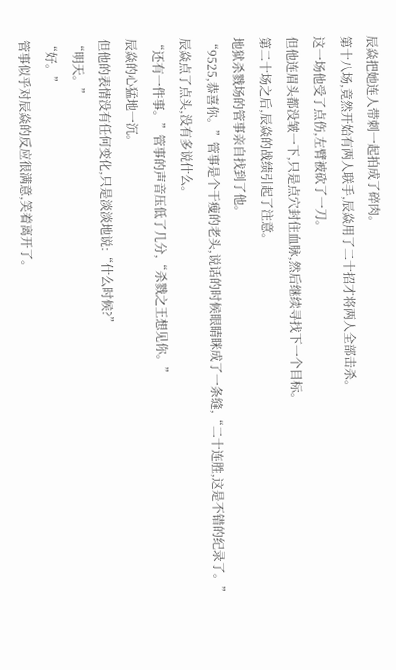辰焱把她连人带刺一起拍成了碎肉。
第十八场,竟然开始有两人联手,辰焱用了二十招才将两人全部击杀。
这一场他受了点伤,左臂被砍了一刀。
但他连眉头都没皱一下,只是点穴封住血脉,然后继续寻找下一个目标。
第二十场之后,辰焱的战绩引起了注意。
地狱杀戮场的管事亲自找到了他。
“9525,恭喜你。”管事是个干瘦的老头,说话的时候眼睛眯成了一条缝,“二十连胜,这是不错的纪录了。”
辰焱点了点头,没有多说什么。
“还有一件事。”管事的声音压低了几分,“杀戮之王想见你。”
辰焱的心猛地一沉。
但他的表情没有任何变化,只是淡淡地说:“什么时候?”
“明天。”
“好。”
管事似乎对辰焱的反应很满意,笑着离开了。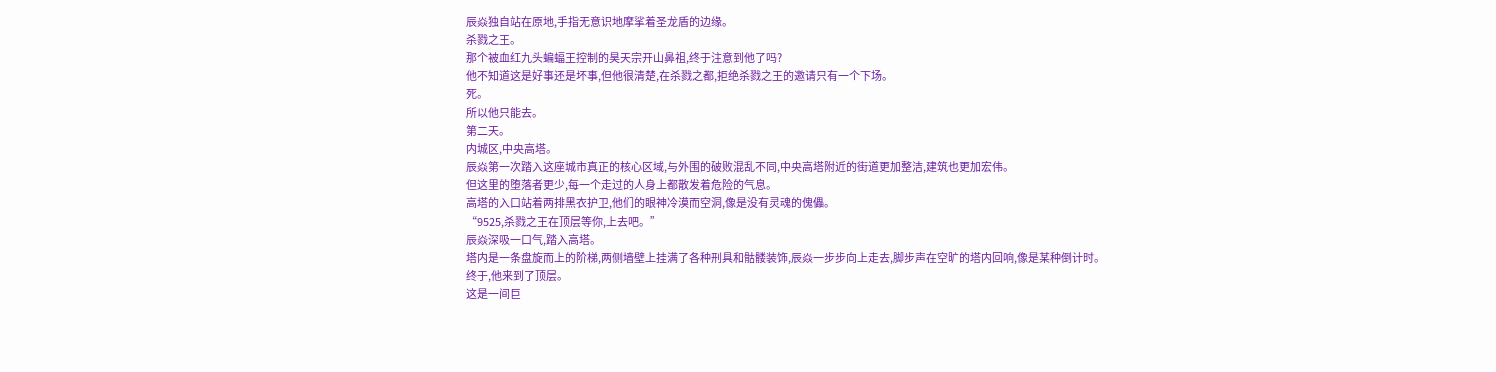辰焱独自站在原地,手指无意识地摩挲着圣龙盾的边缘。
杀戮之王。
那个被血红九头蝙蝠王控制的昊天宗开山鼻祖,终于注意到他了吗?
他不知道这是好事还是坏事,但他很清楚,在杀戮之都,拒绝杀戮之王的邀请只有一个下场。
死。
所以他只能去。
第二天。
内城区,中央高塔。
辰焱第一次踏入这座城市真正的核心区域,与外围的破败混乱不同,中央高塔附近的街道更加整洁,建筑也更加宏伟。
但这里的堕落者更少,每一个走过的人身上都散发着危险的气息。
高塔的入口站着两排黑衣护卫,他们的眼神冷漠而空洞,像是没有灵魂的傀儡。
“9525,杀戮之王在顶层等你,上去吧。”
辰焱深吸一口气,踏入高塔。
塔内是一条盘旋而上的阶梯,两侧墙壁上挂满了各种刑具和骷髅装饰,辰焱一步步向上走去,脚步声在空旷的塔内回响,像是某种倒计时。
终于,他来到了顶层。
这是一间巨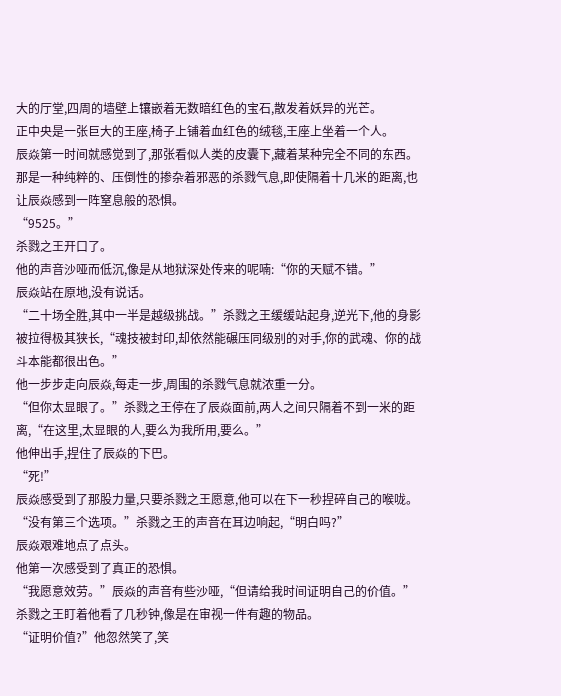大的厅堂,四周的墙壁上镶嵌着无数暗红色的宝石,散发着妖异的光芒。
正中央是一张巨大的王座,椅子上铺着血红色的绒毯,王座上坐着一个人。
辰焱第一时间就感觉到了,那张看似人类的皮囊下,藏着某种完全不同的东西。
那是一种纯粹的、压倒性的掺杂着邪恶的杀戮气息,即使隔着十几米的距离,也让辰焱感到一阵窒息般的恐惧。
“9525。”
杀戮之王开口了。
他的声音沙哑而低沉,像是从地狱深处传来的呢喃:“你的天赋不错。”
辰焱站在原地,没有说话。
“二十场全胜,其中一半是越级挑战。”杀戮之王缓缓站起身,逆光下,他的身影被拉得极其狭长,“魂技被封印,却依然能碾压同级别的对手,你的武魂、你的战斗本能都很出色。”
他一步步走向辰焱,每走一步,周围的杀戮气息就浓重一分。
“但你太显眼了。”杀戮之王停在了辰焱面前,两人之间只隔着不到一米的距离,“在这里,太显眼的人,要么为我所用,要么。”
他伸出手,捏住了辰焱的下巴。
“死!”
辰焱感受到了那股力量,只要杀戮之王愿意,他可以在下一秒捏碎自己的喉咙。
“没有第三个选项。”杀戮之王的声音在耳边响起,“明白吗?”
辰焱艰难地点了点头。
他第一次感受到了真正的恐惧。
“我愿意效劳。”辰焱的声音有些沙哑,“但请给我时间证明自己的价值。”
杀戮之王盯着他看了几秒钟,像是在审视一件有趣的物品。
“证明价值?”他忽然笑了,笑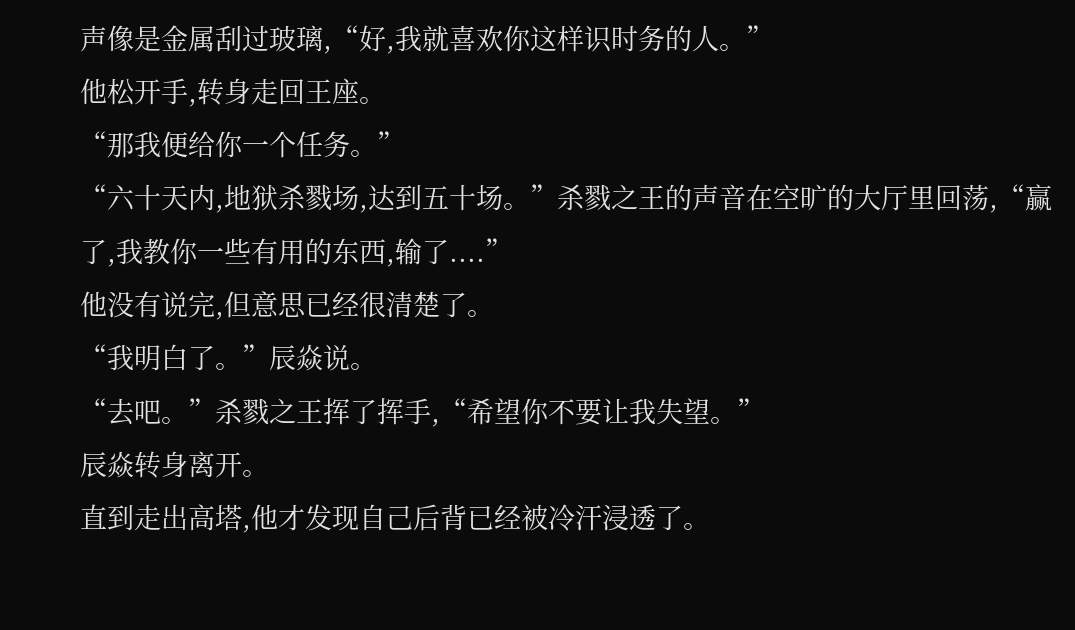声像是金属刮过玻璃,“好,我就喜欢你这样识时务的人。”
他松开手,转身走回王座。
“那我便给你一个任务。”
“六十天内,地狱杀戮场,达到五十场。”杀戮之王的声音在空旷的大厅里回荡,“赢了,我教你一些有用的东西,输了....”
他没有说完,但意思已经很清楚了。
“我明白了。”辰焱说。
“去吧。”杀戮之王挥了挥手,“希望你不要让我失望。”
辰焱转身离开。
直到走出高塔,他才发现自己后背已经被冷汗浸透了。